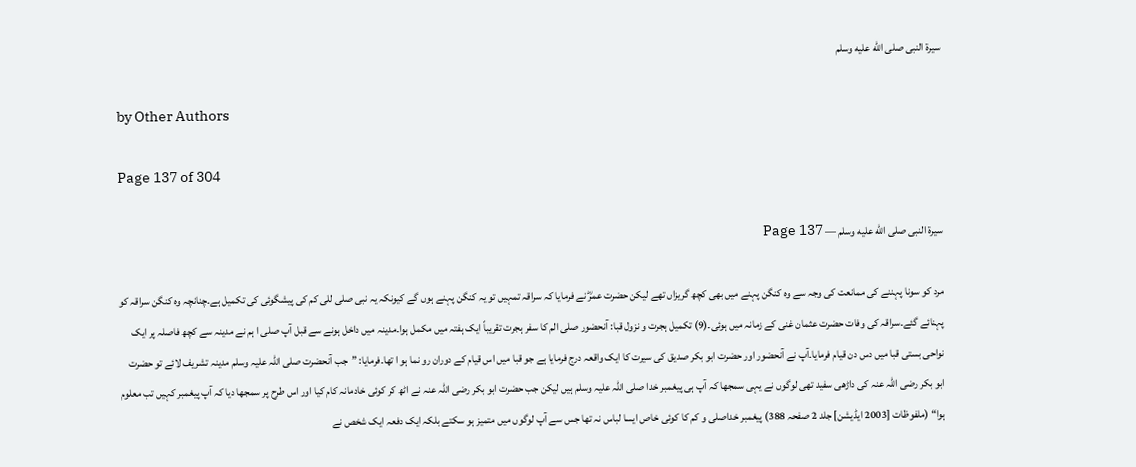سیرة النبی صلى الله عليه وسلم

by Other Authors

Page 137 of 304

سیرة النبی صلى الله عليه وسلم — Page 137

مرد کو سونا پہننے کی ممانعت کی وجہ سے وہ کنگن پہنے میں بھی کچھ گریزاں تھے لیکن حضرت عمرؓ نے فرمایا کہ سراقہ تمہیں تو یہ کنگن پہنے ہوں گے کیونکہ یہ نبی صلی للی کم کی پیشگوئی کی تکمیل ہے۔چنانچہ وہ کنگن سراقہ کو پہنائے گئے۔سراقہ کی وفات حضرت عثمان غنی کے زمانہ میں ہوئی۔(9) تکمیل ہجرت و نزول قبا: آنحضور صلی الم کا سفر ہجرت تقریباً ایک ہفتہ میں مکمل ہوا۔مدینہ میں داخل ہونے سے قبل آپ صلی ا ہم نے مدینہ سے کچھ فاصلہ پر ایک نواحی بستی قبا میں دس دن قیام فرمایا۔آپ نے آنحضور اور حضرت ابو بکر صدیق کی سیرت کا ایک واقعہ درج فرمایا ہے جو قبا میں اس قیام کے دوران رو نما ہو ا تھا۔فرمایا: ”جب آنحضرت صلی اللہ علیہ وسلم مدینہ تشریف لائے تو حضرت ابو بکر رضی اللہ عنہ کی داڑھی سفید تھی لوگوں نے یہی سمجھا کہ آپ ہی پیغمبر خدا صلی اللہ علیہ وسلم ہیں لیکن جب حضرت ابو بکر رضی اللہ عنہ نے اٹھ کر کوئی خادمانہ کام کیا اور اس طرح پر سمجھا دیا کہ آپ پیغمبر کہیں تب معلوم ہوا“ (ملفوظات [2003 ایڈیشن] جلد 2 صفحہ 388) پیغمبر خداصلی و کم کا کوئی خاص ایسا لباس نہ تھا جس سے آپ لوگوں میں متمیز ہو سکتے بلکہ ایک دفعہ ایک شخص نے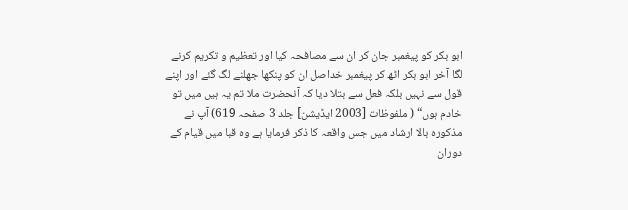ابو بکر کو پیغمبر جان کر ان سے مصافحہ کیا اور تعظیم و تکریم کرنے لگا آخر ابو بکر اٹھ کر پیغمبر خداصل ان کو پنکھا جھلنے لگ گئے اور اپنے قول سے نہیں بلکہ فعل سے بتلا دیا کہ آنحضرت ملا تم یہ ہیں میں تو خادم ہوں“ ( ملفوظات [2003 ایڈیشن] جلد 3 صفحہ 619) آپ نے مذکورہ بالا ارشاد میں جس واقعہ کا ذکر فرمایا ہے وہ قبا میں قیام کے دوران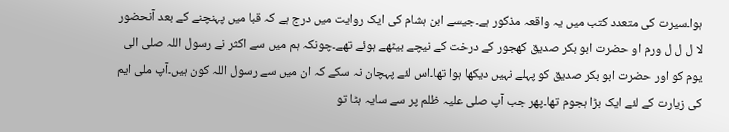ہوا۔سیرت کی متعدد کتب میں یہ واقعہ مذکور ہے۔جیسے ابن ہشام کی ایک روایت میں درج ہے کہ قبا میں پہنچنے کے بعد آنحضور لا ل ل ل ورم او حضرت ابو بکر صدیق کھجور کے درخت کے نیچے بیٹھے ہوئے تھے۔چونکہ ہم میں سے اکثر نے رسول اللہ صلی الی یوم کو اور حضرت ابو بکر صدیق کو پہلے نہیں دیکھا ہوا تھا۔اس لئے پہچان نہ سکے کہ ان میں سے رسول اللہ کون ہیں۔آپ ملی ایم کی زیارت کے لئے ایک بڑا ہجوم تھا۔پھر جب آپ صلی علیہ ظلم پر سے سایہ ہٹا تو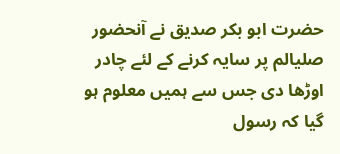حضرت ابو بکر صدیق نے آنحضور صلیالم پر سایہ کرنے کے لئے چادر اوڑھا دی جس سے ہمیں معلوم ہو گیا کہ رسول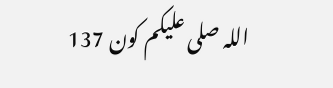اللہ صلی علیکم کون 137